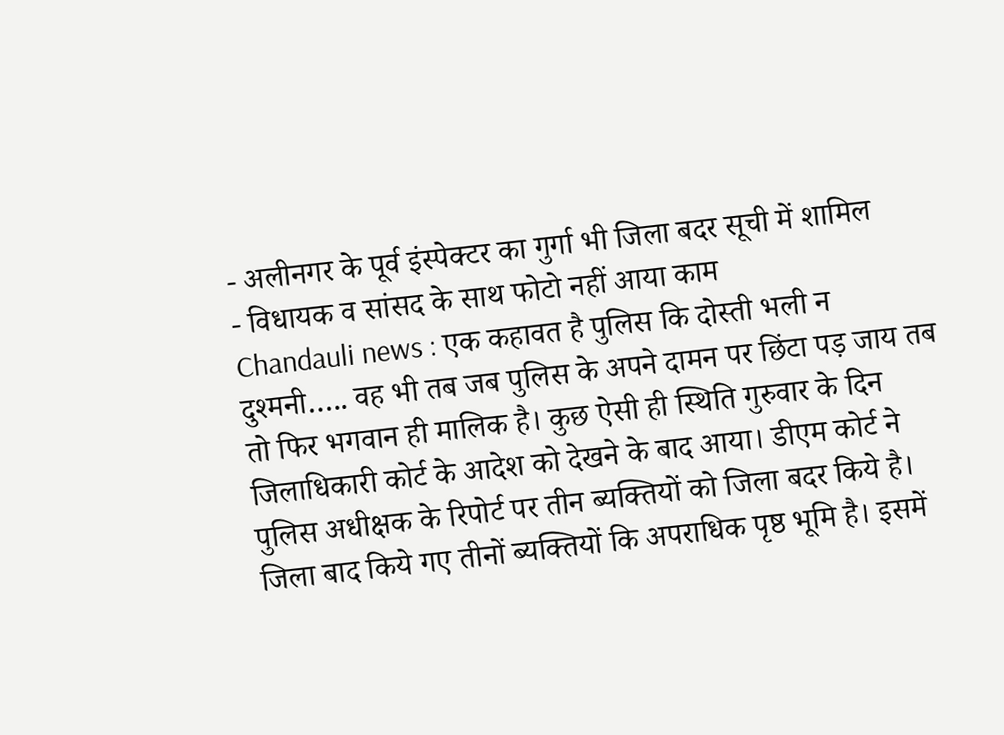- अलीनगर के पूर्व इंस्पेक्टर का गुर्गा भी जिला बदर सूची में शामिल
- विधायक व सांसद के साथ फोटो नहीं आया काम
Chandauli news : एक कहावत है पुलिस कि दोस्ती भली न दुश्मनी….. वह भी तब जब पुलिस के अपने दामन पर छिंटा पड़ जाय तब तो फिर भगवान ही मालिक है। कुछ ऐसी ही स्थिति गुरुवार के दिन जिलाधिकारी कोर्ट के आदेश को देखने के बाद आया। डीएम कोर्ट ने पुलिस अधीक्षक के रिपोर्ट पर तीन ब्यक्तियों को जिला बदर किये है। जिला बाद किये गए तीनों ब्यक्तियों कि अपराधिक पृष्ठ भूमि है। इसमें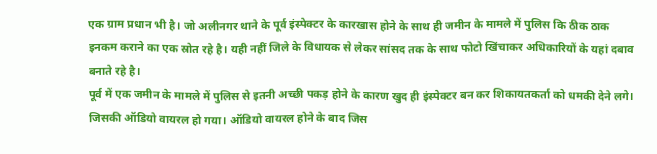एक ग्राम प्रधान भी है। जो अलीनगर थाने के पूर्व इंस्पेक्टर के कारखास होने के साथ ही जमीन के मामले में पुलिस कि ठीक ठाक इनकम कराने का एक स्रोत रहे है। यही नहीं जिले के विधायक से लेकर सांसद तक के साथ फोटो खिंचाकर अधिकारियों के यहां दबाव बनाते रहे है।
पूर्व में एक जमीन के मामले में पुलिस से इतनी अच्छी पकड़ होने के कारण खुद ही इंस्पेक्टर बन कर शिकायतकर्ता को धमकी देने लगे। जिसकी ऑडियो वायरल हो गया। ऑडियो वायरल होने के बाद जिस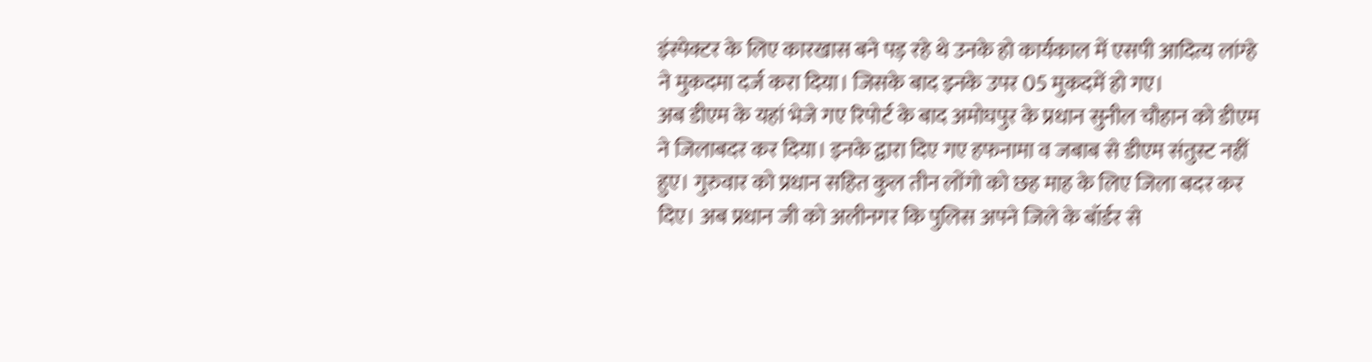इंस्पेक्टर के लिए कारखास बने पड़ रहे थे उनके हो कार्यकाल में एसपी आदित्य लांग्हे ने मुकदमा दर्ज करा दिया। जिसके बाद इनके उपर 05 मुकदमें हो गए।
अब डीएम के यहां भेजे गए रिपोर्ट के बाद अमोघपुर के प्रधान सुनील चौहान को डीएम ने जिलाबदर कर दिया। इनके द्वारा दिए गए हफनामा व जबाब से डीएम संतुस्ट नहीं हुए। गुरुवार को प्रधान सहित कुल तीन लोंगो को छह माह के लिए जिला बदर कर दिए। अब प्रधान जी को अलीनगर कि पुलिस अपने जिले के बॉर्डर से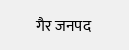गैर जनपद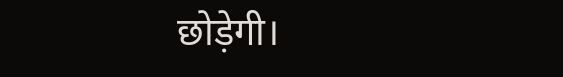छोड़ेगी।